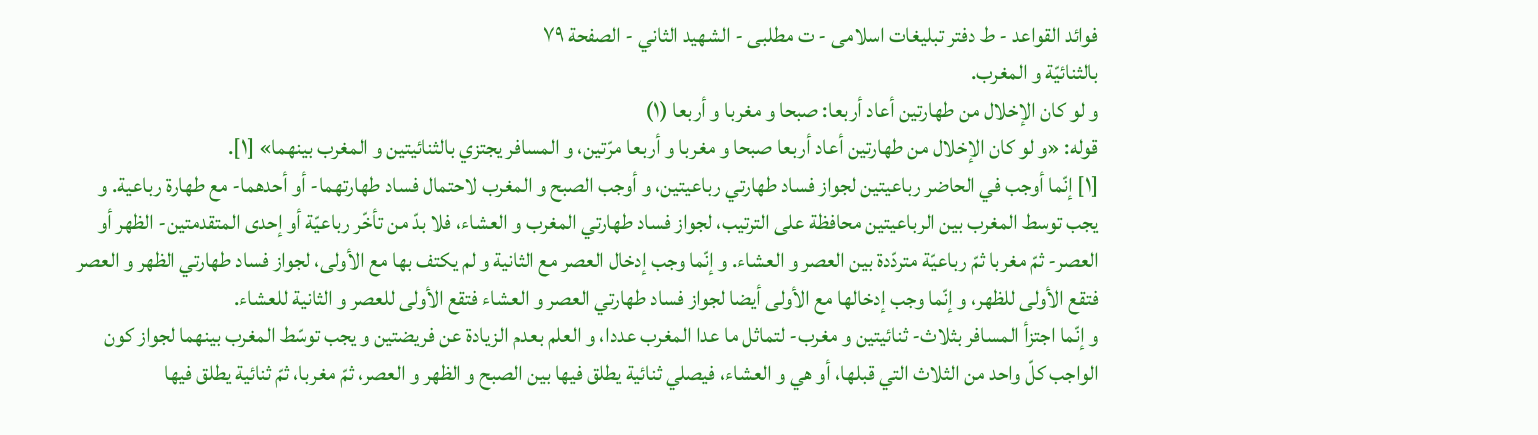فوائد القواعد - ط دفتر تبلیغات اسلامی - ت مطلبی - الشهيد الثاني - الصفحة ٧٩
بالثنائيّة و المغرب.
و لو كان الإخلال من طهارتين أعاد أربعا: صبحا و مغربا و أربعا (١)
قوله: «و لو كان الإخلال من طهارتين أعاد أربعا صبحا و مغربا و أربعا مرّتين، و المسافر يجتزي بالثنائيتين و المغرب بينهما» [١].
[١] إنّما أوجب في الحاضر رباعيتين لجواز فساد طهارتي رباعيتين، و أوجب الصبح و المغرب لاحتمال فساد طهارتهما- أو أحدهما- مع طهارة رباعية. و يجب توسط المغرب بين الرباعيتين محافظة على الترتيب، لجواز فساد طهارتي المغرب و العشاء، فلا بدّ من تأخّر رباعيّة أو إحدى المتقدمتين- الظهر أو العصر- ثمّ مغربا ثمّ رباعيّة متردّدة بين العصر و العشاء. و إنّما وجب إدخال العصر مع الثانية و لم يكتف بها مع الأولى، لجواز فساد طهارتي الظهر و العصر فتقع الأولى للظهر، و إنّما وجب إدخالها مع الأولى أيضا لجواز فساد طهارتي العصر و العشاء فتقع الأولى للعصر و الثانية للعشاء.
و إنّما اجتزأ المسافر بثلاث- ثنائيتين و مغرب- لتماثل ما عدا المغرب عددا، و العلم بعدم الزيادة عن فريضتين و يجب توسّط المغرب بينهما لجواز كون الواجب كلّ واحد من الثلاث التي قبلها، أو هي و العشاء، فيصلي ثنائية يطلق فيها بين الصبح و الظهر و العصر، ثمّ مغربا، ثمّ ثنائية يطلق فيها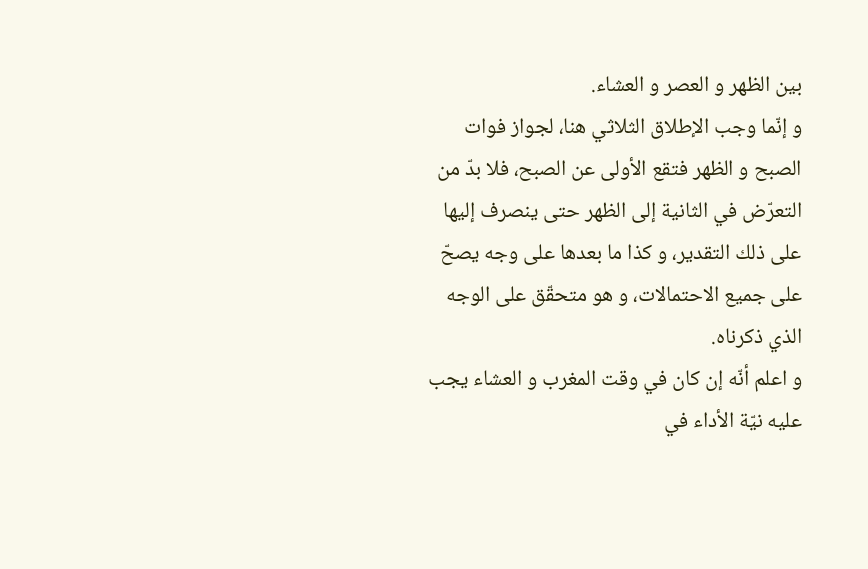بين الظهر و العصر و العشاء.
و إنّما وجب الإطلاق الثلاثي هنا، لجواز فوات الصبح و الظهر فتقع الأولى عن الصبح، فلا بدّ من التعرّض في الثانية إلى الظهر حتى ينصرف إليها على ذلك التقدير، و كذا ما بعدها على وجه يصحّ على جميع الاحتمالات، و هو متحقّق على الوجه الذي ذكرناه.
و اعلم أنّه إن كان في وقت المغرب و العشاء يجب عليه نيّة الأداء في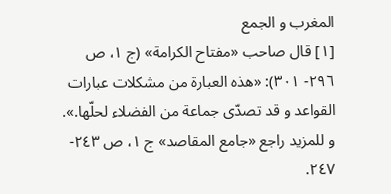المغرب و الجمع
[١] قال صاحب «مفتاح الكرامة» (ج ١، ص ٢٩٦- ٣٠١): «هذه العبارة من مشكلات عبارات القواعد و قد تصدّى جماعة من الفضلاء لحلّها.». و للمزيد راجع «جامع المقاصد» ج ١، ص ٢٤٣- ٢٤٧.